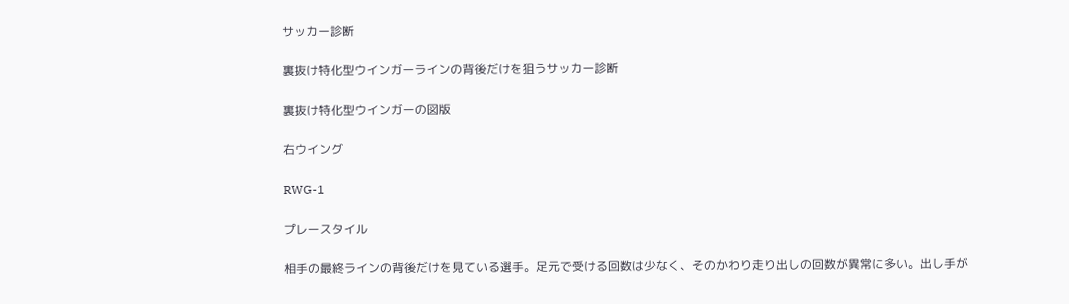サッカー診断

裏抜け特化型ウインガーラインの背後だけを狙うサッカー診断

裏抜け特化型ウインガーの図版

右ウイング

RWG-1

プレースタイル

相手の最終ラインの背後だけを見ている選手。足元で受ける回数は少なく、そのかわり走り出しの回数が異常に多い。出し手が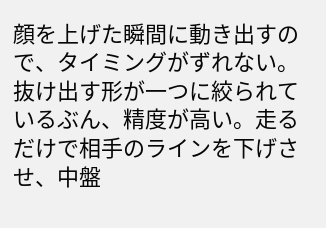顔を上げた瞬間に動き出すので、タイミングがずれない。抜け出す形が一つに絞られているぶん、精度が高い。走るだけで相手のラインを下げさせ、中盤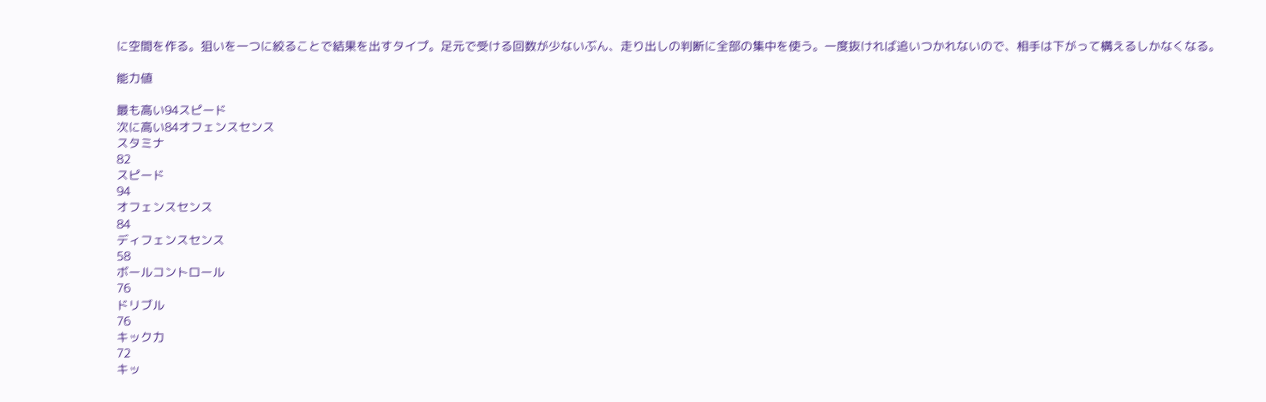に空間を作る。狙いを一つに絞ることで結果を出すタイプ。足元で受ける回数が少ないぶん、走り出しの判断に全部の集中を使う。一度抜ければ追いつかれないので、相手は下がって構えるしかなくなる。

能力値

最も高い94スピード
次に高い84オフェンスセンス
スタミナ
82
スピード
94
オフェンスセンス
84
ディフェンスセンス
58
ボールコントロール
76
ドリブル
76
キック力
72
キッ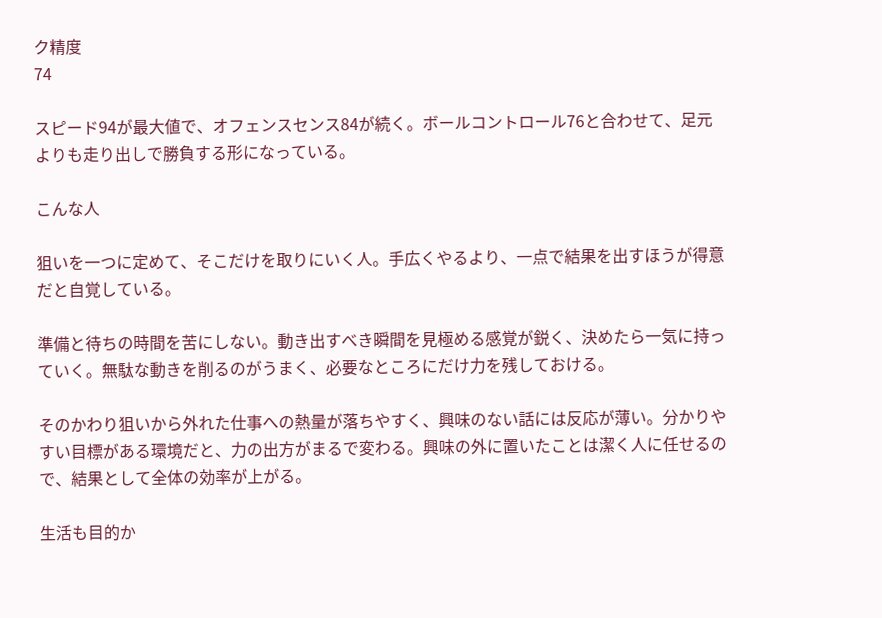ク精度
74

スピード94が最大値で、オフェンスセンス84が続く。ボールコントロール76と合わせて、足元よりも走り出しで勝負する形になっている。

こんな人

狙いを一つに定めて、そこだけを取りにいく人。手広くやるより、一点で結果を出すほうが得意だと自覚している。

準備と待ちの時間を苦にしない。動き出すべき瞬間を見極める感覚が鋭く、決めたら一気に持っていく。無駄な動きを削るのがうまく、必要なところにだけ力を残しておける。

そのかわり狙いから外れた仕事への熱量が落ちやすく、興味のない話には反応が薄い。分かりやすい目標がある環境だと、力の出方がまるで変わる。興味の外に置いたことは潔く人に任せるので、結果として全体の効率が上がる。

生活も目的か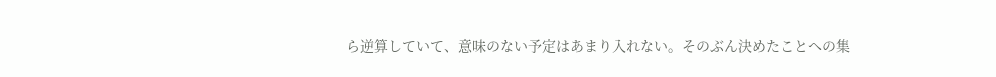ら逆算していて、意味のない予定はあまり入れない。そのぶん決めたことへの集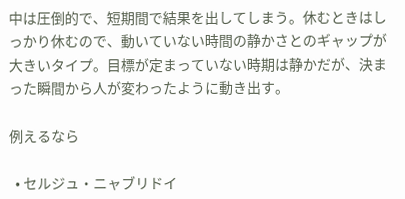中は圧倒的で、短期間で結果を出してしまう。休むときはしっかり休むので、動いていない時間の静かさとのギャップが大きいタイプ。目標が定まっていない時期は静かだが、決まった瞬間から人が変わったように動き出す。

例えるなら

  • セルジュ・ニャブリドイ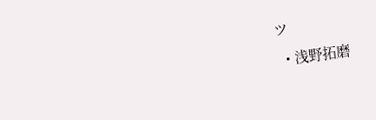ツ
  • 浅野拓磨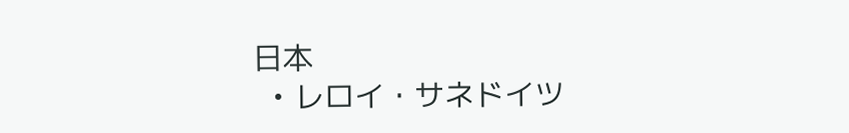日本
  • レロイ・サネドイツ